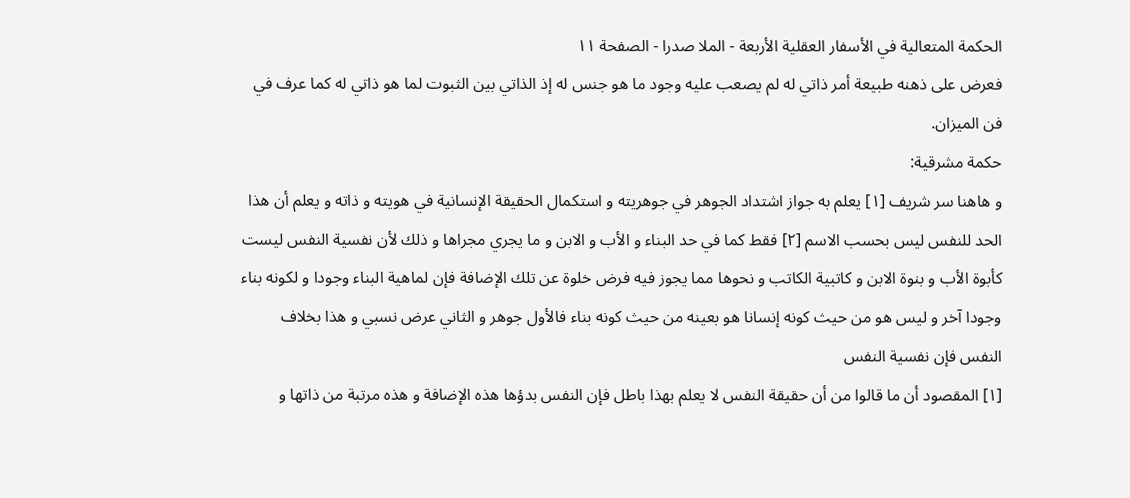الحكمة المتعالية في الأسفار العقلية الأربعة - الملا صدرا - الصفحة ١١
فعرض على ذهنه طبيعة أمر ذاتي له لم يصعب عليه وجود ما هو جنس له إذ الذاتي بين الثبوت لما هو ذاتي له كما عرف في فن الميزان.
حكمة مشرقية:
و هاهنا سر شريف [١] يعلم به جواز اشتداد الجوهر في جوهريته و استكمال الحقيقة الإنسانية في هويته و ذاته و يعلم أن هذا الحد للنفس ليس بحسب الاسم [٢] فقط كما في حد البناء و الأب و الابن و ما يجري مجراها و ذلك لأن نفسية النفس ليست كأبوة الأب و بنوة الابن و كاتبية الكاتب و نحوها مما يجوز فيه فرض خلوة عن تلك الإضافة فإن لماهية البناء وجودا و لكونه بناء وجودا آخر و ليس هو من حيث كونه إنسانا هو بعينه من حيث كونه بناء فالأول جوهر و الثاني عرض نسبي و هذا بخلاف النفس فإن نفسية النفس
[١] المقصود أن ما قالوا من أن حقيقة النفس لا يعلم بهذا باطل فإن النفس بدؤها هذه الإضافة و هذه مرتبة من ذاتها و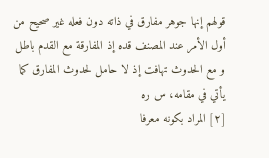قولهم إنها جوهر مفارق في ذاته دون فعله غير صحيح من أول الأمر عند المصنف قده إذ المفارقة مع القدم باطل و مع الحدوث تهافت إذ لا حامل لحدوث المفارق كما يأتي في مقامه، س ره
[٢] المراد بكونه معرفا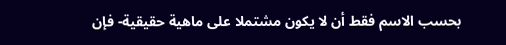بحسب الاسم فقط أن لا يكون مشتملا على ماهية حقيقية- فإن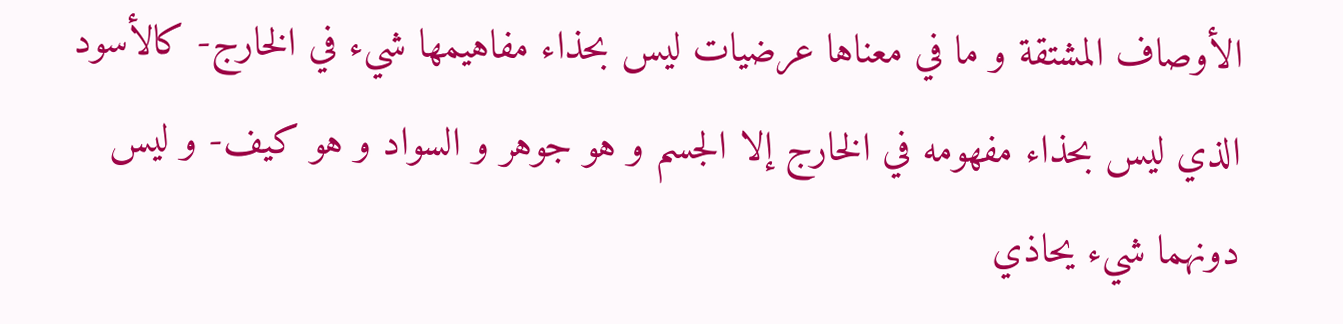الأوصاف المشتقة و ما في معناها عرضيات ليس بحذاء مفاهيمها شيء في الخارج- كالأسود الذي ليس بحذاء مفهومه في الخارج إلا الجسم و هو جوهر و السواد و هو كيف- و ليس دونهما شيء يحاذي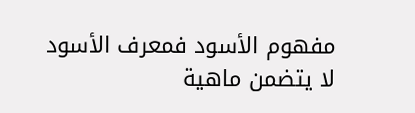مفهوم الأسود فمعرف الأسود لا يتضمن ماهية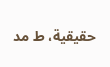حقيقية، ط مد